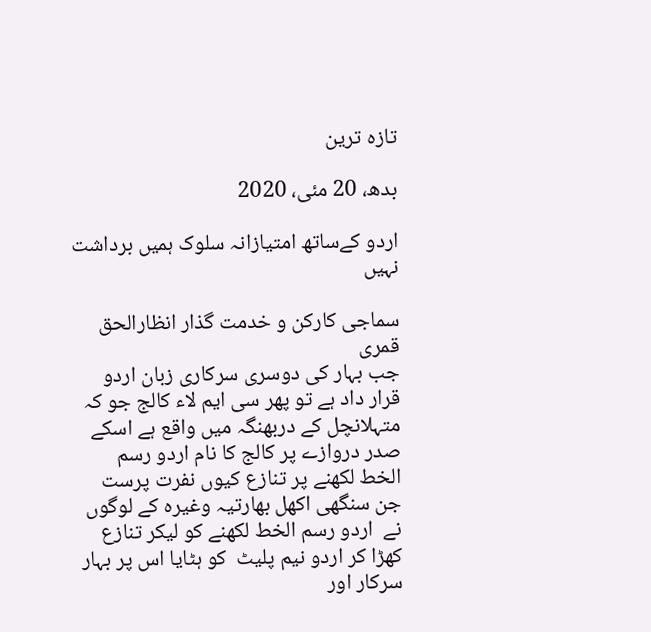تازہ ترین

بدھ، 20 مئی، 2020

اردو کےساتھ امتیازانہ سلوک ہمیں برداشت نہیں

سماجی کارکن و خدمت گذار انظارالحق قمری
جب بہار کی دوسری سرکاری زبان اردو قرار داد ہے تو پھر سی ایم لاء کالج جو کہ متہلانچل کے دربھنگہ میں واقع ہے اسکے صدر دروازے پر کالج کا نام اردو رسم الخط لکھنے پر تنازع کیوں نفرت پرست جن سنگھی اکھل بھارتیہ وغیرہ کے لوگوں نے  اردو رسم الخط لکھنے کو لیکر تنازع کھڑا کر اردو نیم پلیٹ  کو ہٹایا اس پر بہار سرکار اور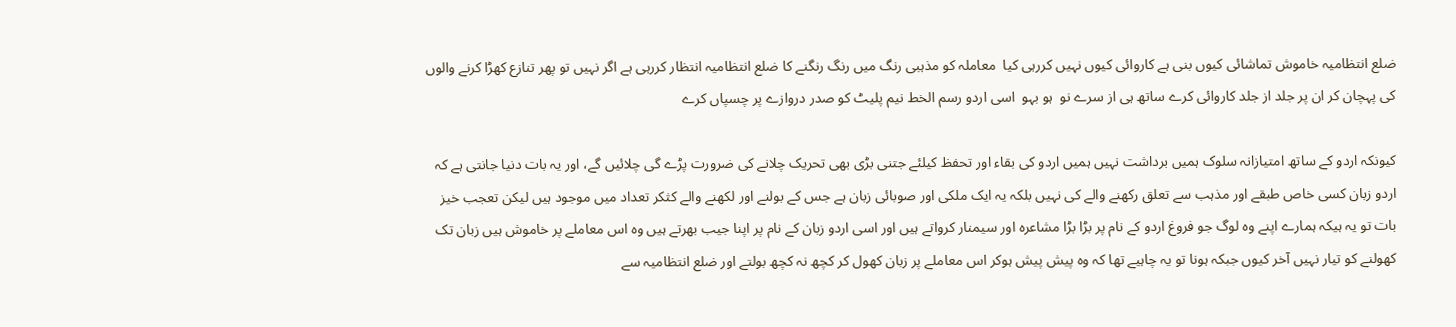ضلع انتظامیہ خاموش تماشائی کیوں بنی ہے کاروائی کیوں نہیں کررہی کیا  معاملہ کو مذہبی رنگ میں رنگ رنگنے کا ضلع انتظامیہ انتظار کررہی ہے اگر نہیں تو پھر تنازع کھڑا کرنے والوں کی پہچان کر ان پر جلد از جلد کاروائی کرے ساتھ ہی از سرے نو  ہو بہو  اسی اردو رسم الخط نیم پلیٹ کو صدر دروازے پر چسپاں کرے

کیونکہ اردو کے ساتھ امتیازانہ سلوک ہمیں برداشت نہیں ہمیں اردو کی بقاء اور تحفظ کیلئے جتنی بڑی بھی تحریک چلانے کی ضرورت پڑے گی چلائیں گے، اور یہ بات دنیا جانتی ہے کہ اردو زبان کسی خاص طبقے اور مذہب سے تعلق رکھنے والے کی نہیں بلکہ یہ ایک ملکی اور صوبائی زبان ہے جس کے بولنے اور لکھنے والے کثکر تعداد میں موجود ہیں لیکن تعجب خیز بات تو یہ ہیکہ ہمارے اپنے وہ لوگ جو فروغ اردو کے نام پر بڑا بڑا مشاعرہ اور سیمنار کرواتے ہیں اور اسی اردو زبان کے نام پر اپنا جیب بھرتے ہیں وہ اس معاملے پر خاموش ہیں زبان تک کھولنے کو تیار نہیں آخر کیوں جبکہ ہونا تو یہ چاہیے تھا کہ وہ پیش پیش ہوکر اس معاملے پر زبان کھول کر کچھ نہ کچھ بولتے اور ضلع انتظامیہ سے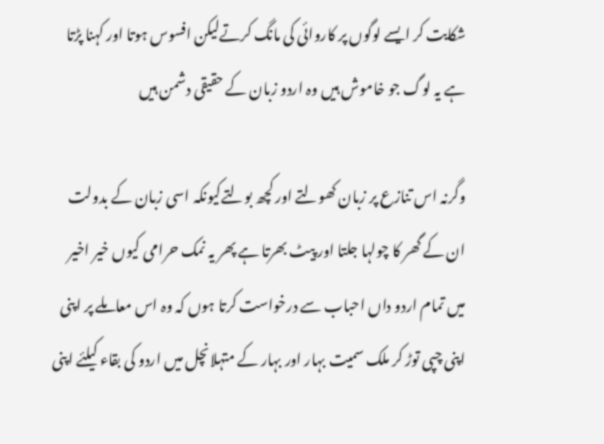شکایت کر ایسے لوگوں پر کاروائی کی مانگ کرتےلیکن افسوس ہوتا اور کہنا پڑتا ہے یہ لوگ جو خاموش ہیں وہ اردو زبان کے حقیقی دشمن ہیں

وگرنہ اس تنازع پر زبان کھولتے اور کچھ بولتےکیونکہ اسی زبان کے بدولت ان کے گھر کا چولہا جلتا اور پیٹ بھرتا‌ ہے پھر یہ نمک حرامی کیوں خیر اخیر میں تمام اردو داں احباب سے درخواست کرتا ہوں کہ وہ اس معاملے پر اپنی اپنی چپی توڑ کر ملک سمیت بہار اور بہار کے متہلانچل میں اردو کی بقاء کیلئے اپنی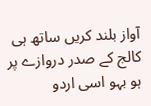آواز بلند کریں ساتھ ہی کالج کے صدر دروازے پر ہو بہو اسی اردو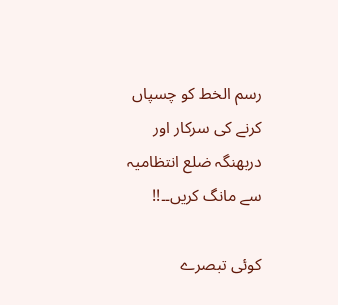رسم الخط کو چسپاں کرنے کی سرکار اور دربھنگہ ضلع انتظامیہ سے مانگ کریں۔۔!!

کوئی تبصرے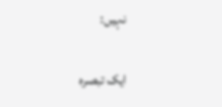نہیں:

ایک تبصرہ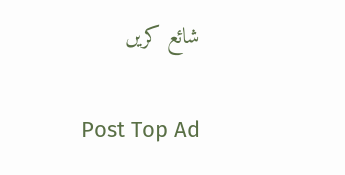شائع کریں

Post Top Ad